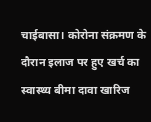चाईबासा। कोरोना संक्रमण के दौरान इलाज पर हुए खर्च का स्वास्थ्य बीमा दावा खारिज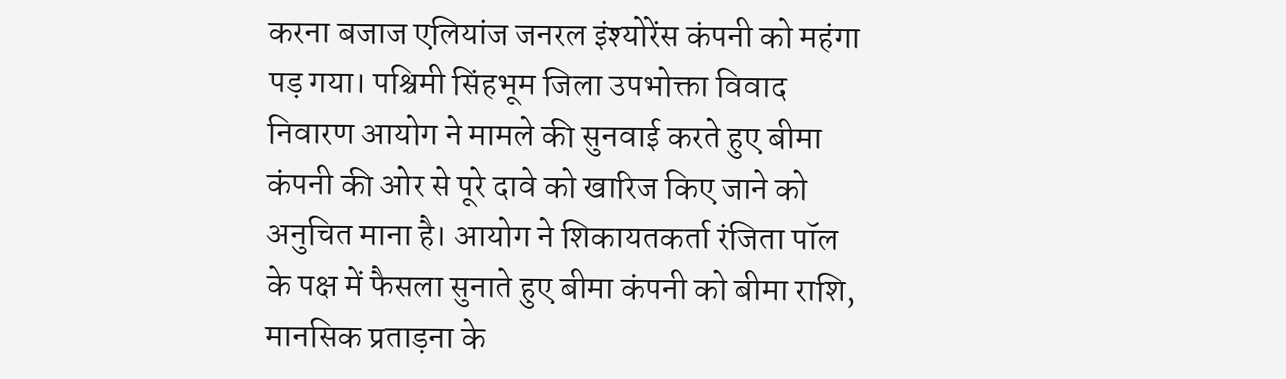करना बजाज एलियांज जनरल इंश्योरेंस कंपनी को महंगा पड़ गया। पश्चिमी सिंहभूम जिला उपभोक्ता विवाद निवारण आयोग ने मामले की सुनवाई करते हुए बीमा कंपनी की ओर से पूरे दावे को खारिज किए जाने को अनुचित माना है। आयोग ने शिकायतकर्ता रंजिता पॉल के पक्ष में फैसला सुनाते हुए बीमा कंपनी को बीमा राशि, मानसिक प्रताड़ना के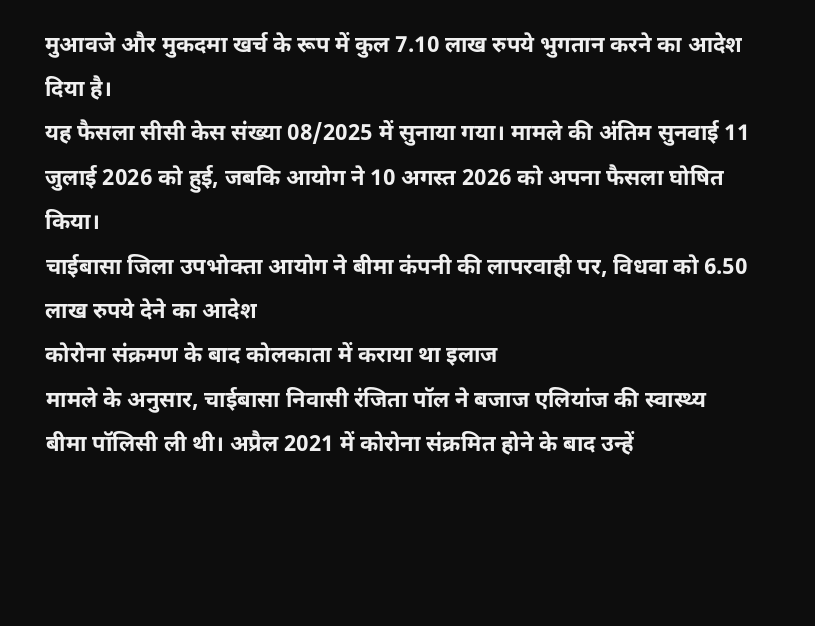मुआवजे और मुकदमा खर्च के रूप में कुल 7.10 लाख रुपये भुगतान करने का आदेश दिया है।
यह फैसला सीसी केस संख्या 08/2025 में सुनाया गया। मामले की अंतिम सुनवाई 11 जुलाई 2026 को हुई, जबकि आयोग ने 10 अगस्त 2026 को अपना फैसला घोषित किया।
चाईबासा जिला उपभोक्ता आयोग ने बीमा कंपनी की लापरवाही पर, विधवा को 6.50 लाख रुपये देने का आदेश
कोरोना संक्रमण के बाद कोलकाता में कराया था इलाज
मामले के अनुसार, चाईबासा निवासी रंजिता पॉल ने बजाज एलियांज की स्वास्थ्य बीमा पॉलिसी ली थी। अप्रैल 2021 में कोरोना संक्रमित होने के बाद उन्हें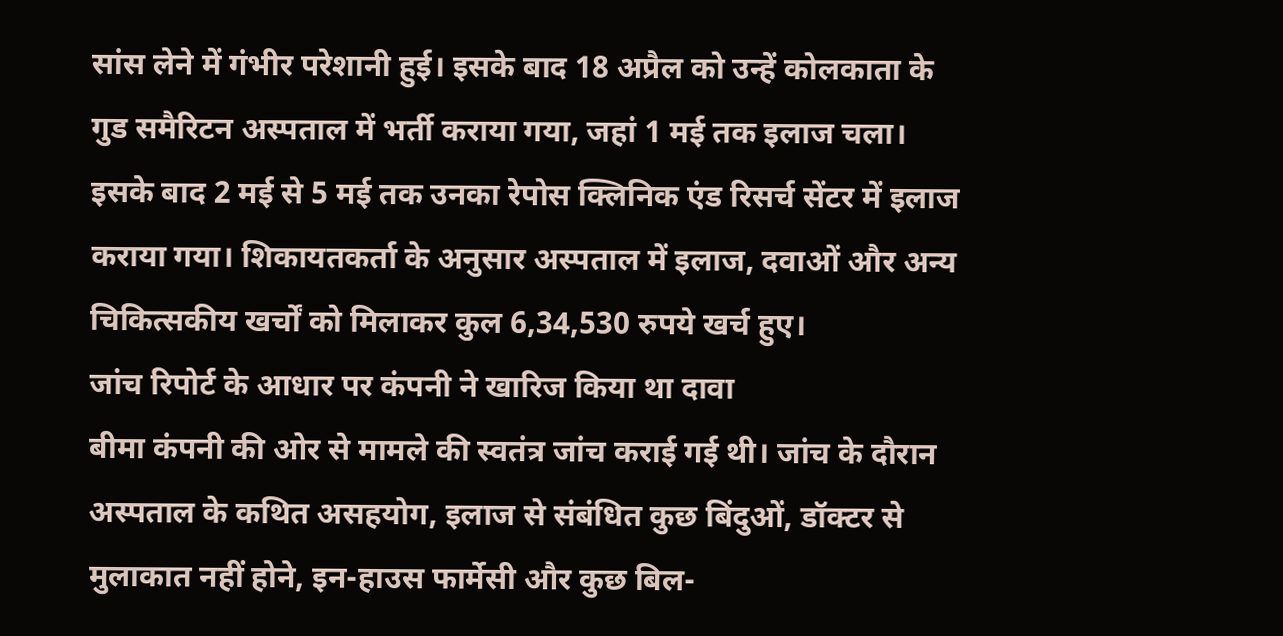सांस लेने में गंभीर परेशानी हुई। इसके बाद 18 अप्रैल को उन्हें कोलकाता के गुड समैरिटन अस्पताल में भर्ती कराया गया, जहां 1 मई तक इलाज चला।
इसके बाद 2 मई से 5 मई तक उनका रेपोस क्लिनिक एंड रिसर्च सेंटर में इलाज कराया गया। शिकायतकर्ता के अनुसार अस्पताल में इलाज, दवाओं और अन्य चिकित्सकीय खर्चों को मिलाकर कुल 6,34,530 रुपये खर्च हुए।
जांच रिपोर्ट के आधार पर कंपनी ने खारिज किया था दावा
बीमा कंपनी की ओर से मामले की स्वतंत्र जांच कराई गई थी। जांच के दौरान अस्पताल के कथित असहयोग, इलाज से संबंधित कुछ बिंदुओं, डॉक्टर से मुलाकात नहीं होने, इन-हाउस फार्मेसी और कुछ बिल-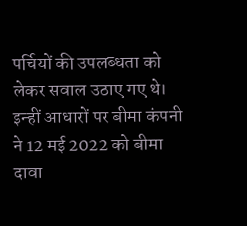पर्चियों की उपलब्धता को लेकर सवाल उठाए गए थे।
इन्हीं आधारों पर बीमा कंपनी ने 12 मई 2022 को बीमा दावा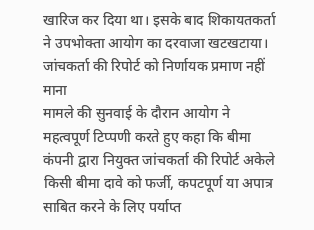खारिज कर दिया था। इसके बाद शिकायतकर्ता ने उपभोक्ता आयोग का दरवाजा खटखटाया।
जांचकर्ता की रिपोर्ट को निर्णायक प्रमाण नहीं माना
मामले की सुनवाई के दौरान आयोग ने महत्वपूर्ण टिप्पणी करते हुए कहा कि बीमा कंपनी द्वारा नियुक्त जांचकर्ता की रिपोर्ट अकेले किसी बीमा दावे को फर्जी, कपटपूर्ण या अपात्र साबित करने के लिए पर्याप्त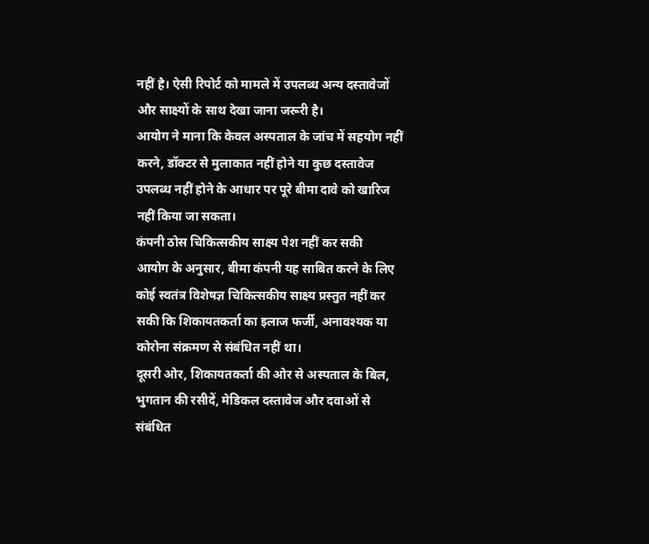नहीं है। ऐसी रिपोर्ट को मामले में उपलब्ध अन्य दस्तावेजों और साक्ष्यों के साथ देखा जाना जरूरी है।
आयोग ने माना कि केवल अस्पताल के जांच में सहयोग नहीं करने, डॉक्टर से मुलाकात नहीं होने या कुछ दस्तावेज उपलब्ध नहीं होने के आधार पर पूरे बीमा दावे को खारिज नहीं किया जा सकता।
कंपनी ठोस चिकित्सकीय साक्ष्य पेश नहीं कर सकी
आयोग के अनुसार, बीमा कंपनी यह साबित करने के लिए कोई स्वतंत्र विशेषज्ञ चिकित्सकीय साक्ष्य प्रस्तुत नहीं कर सकी कि शिकायतकर्ता का इलाज फर्जी, अनावश्यक या कोरोना संक्रमण से संबंधित नहीं था।
दूसरी ओर, शिकायतकर्ता की ओर से अस्पताल के बिल, भुगतान की रसीदें, मेडिकल दस्तावेज और दवाओं से संबंधित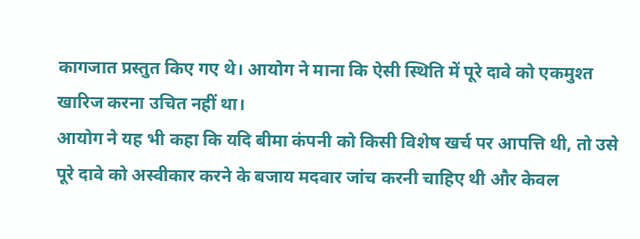कागजात प्रस्तुत किए गए थे। आयोग ने माना कि ऐसी स्थिति में पूरे दावे को एकमुश्त खारिज करना उचित नहीं था।
आयोग ने यह भी कहा कि यदि बीमा कंपनी को किसी विशेष खर्च पर आपत्ति थी, तो उसे पूरे दावे को अस्वीकार करने के बजाय मदवार जांच करनी चाहिए थी और केवल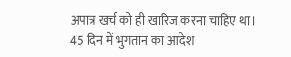अपात्र खर्च को ही खारिज करना चाहिए था।
45 दिन में भुगतान का आदेश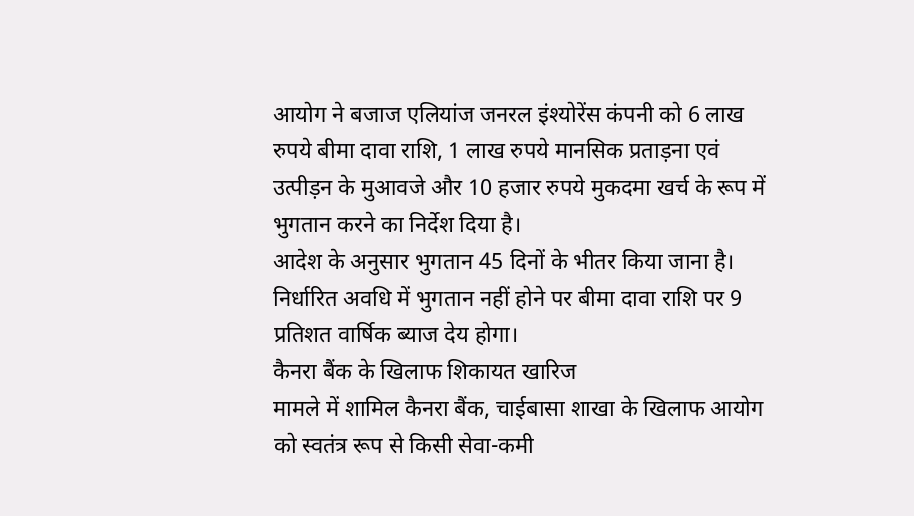आयोग ने बजाज एलियांज जनरल इंश्योरेंस कंपनी को 6 लाख रुपये बीमा दावा राशि, 1 लाख रुपये मानसिक प्रताड़ना एवं उत्पीड़न के मुआवजे और 10 हजार रुपये मुकदमा खर्च के रूप में भुगतान करने का निर्देश दिया है।
आदेश के अनुसार भुगतान 45 दिनों के भीतर किया जाना है। निर्धारित अवधि में भुगतान नहीं होने पर बीमा दावा राशि पर 9 प्रतिशत वार्षिक ब्याज देय होगा।
कैनरा बैंक के खिलाफ शिकायत खारिज
मामले में शामिल कैनरा बैंक, चाईबासा शाखा के खिलाफ आयोग को स्वतंत्र रूप से किसी सेवा-कमी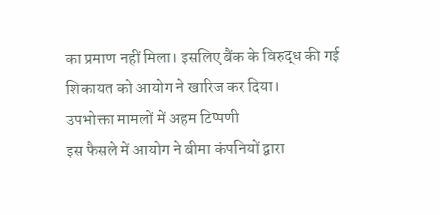का प्रमाण नहीं मिला। इसलिए बैंक के विरुद्ध की गई शिकायत को आयोग ने खारिज कर दिया।
उपभोक्ता मामलों में अहम टिप्पणी
इस फैसले में आयोग ने बीमा कंपनियों द्वारा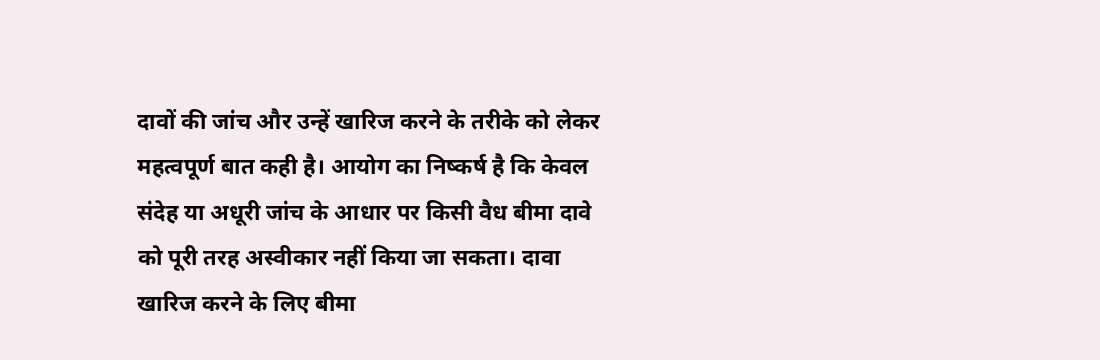दावों की जांच और उन्हें खारिज करने के तरीके को लेकर महत्वपूर्ण बात कही है। आयोग का निष्कर्ष है कि केवल संदेह या अधूरी जांच के आधार पर किसी वैध बीमा दावे को पूरी तरह अस्वीकार नहीं किया जा सकता। दावा खारिज करने के लिए बीमा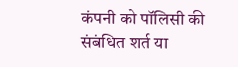कंपनी को पॉलिसी की संबंधित शर्त या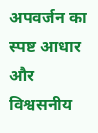अपवर्जन का स्पष्ट आधार और विश्वसनीय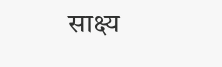साक्ष्य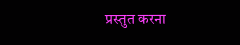प्रस्तुत करना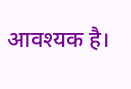आवश्यक है।